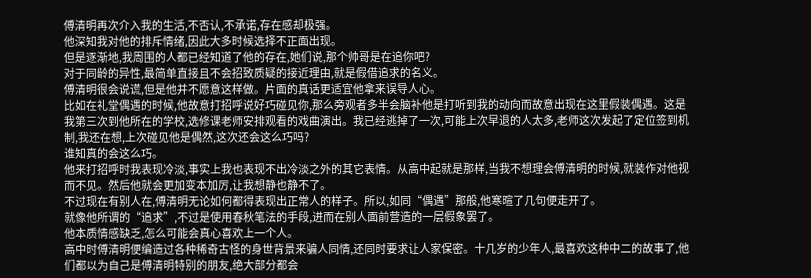傅清明再次介入我的生活,不否认,不承诺,存在感却极强。
他深知我对他的排斥情绪,因此大多时候选择不正面出现。
但是逐渐地,我周围的人都已经知道了他的存在,她们说,那个帅哥是在追你吧?
对于同龄的异性,最简单直接且不会招致质疑的接近理由,就是假借追求的名义。
傅清明很会说谎,但是他并不愿意这样做。片面的真话更适宜他拿来误导人心。
比如在礼堂偶遇的时候,他故意打招呼说好巧碰见你,那么旁观者多半会脑补他是打听到我的动向而故意出现在这里假装偶遇。这是我第三次到他所在的学校,选修课老师安排观看的戏曲演出。我已经逃掉了一次,可能上次早退的人太多,老师这次发起了定位签到机制,我还在想,上次碰见他是偶然,这次还会这么巧吗?
谁知真的会这么巧。
他来打招呼时我表现冷淡,事实上我也表现不出冷淡之外的其它表情。从高中起就是那样,当我不想理会傅清明的时候,就装作对他视而不见。然后他就会更加变本加厉,让我想静也静不了。
不过现在有别人在,傅清明无论如何都得表现出正常人的样子。所以,如同“偶遇”那般,他寒暄了几句便走开了。
就像他所谓的“追求”,不过是使用春秋笔法的手段,进而在别人面前营造的一层假象罢了。
他本质情感缺乏,怎么可能会真心喜欢上一个人。
高中时傅清明便编造过各种稀奇古怪的身世背景来骗人同情,还同时要求让人家保密。十几岁的少年人,最喜欢这种中二的故事了,他们都以为自己是傅清明特别的朋友,绝大部分都会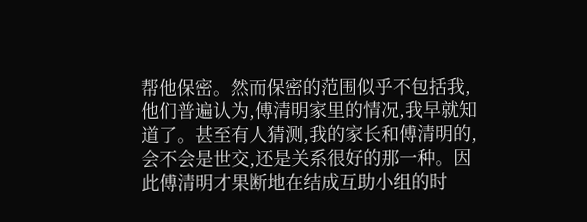帮他保密。然而保密的范围似乎不包括我,他们普遍认为,傅清明家里的情况,我早就知道了。甚至有人猜测,我的家长和傅清明的,会不会是世交,还是关系很好的那一种。因此傅清明才果断地在结成互助小组的时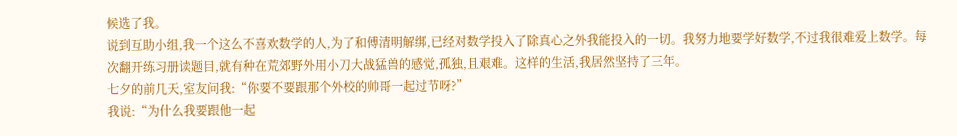候选了我。
说到互助小组,我一个这么不喜欢数学的人,为了和傅清明解绑,已经对数学投入了除真心之外我能投入的一切。我努力地要学好数学,不过我很难爱上数学。每次翻开练习册读题目,就有种在荒郊野外用小刀大战猛兽的感觉,孤独,且艰难。这样的生活,我居然坚持了三年。
七夕的前几天,室友问我:“你要不要跟那个外校的帅哥一起过节呀?”
我说:“为什么我要跟他一起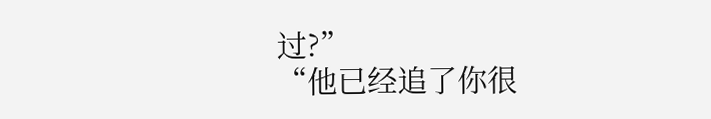过?”
“他已经追了你很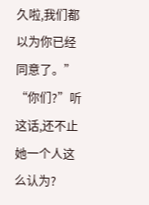久啦,我们都以为你已经同意了。”
“你们?”听这话,还不止她一个人这么认为?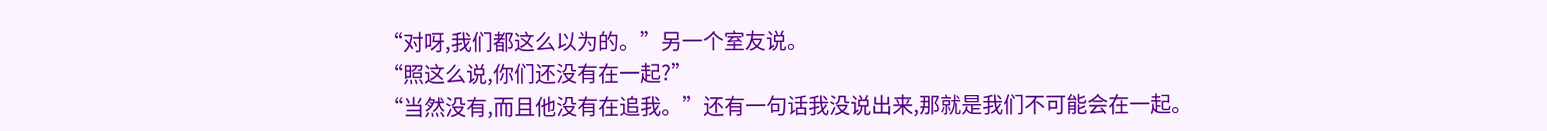“对呀,我们都这么以为的。”另一个室友说。
“照这么说,你们还没有在一起?”
“当然没有,而且他没有在追我。”还有一句话我没说出来,那就是我们不可能会在一起。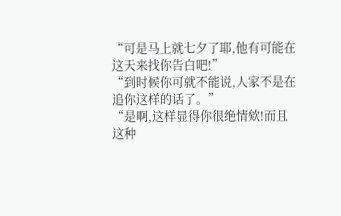“可是马上就七夕了耶,他有可能在这天来找你告白吧!”
“到时候你可就不能说,人家不是在追你这样的话了。”
“是啊,这样显得你很绝情欸!而且这种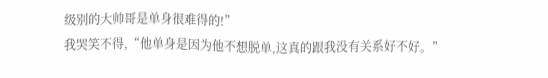级别的大帅哥是单身很难得的!”
我哭笑不得,“他单身是因为他不想脱单,这真的跟我没有关系好不好。”